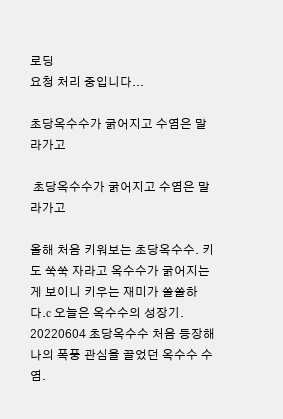로딩
요청 처리 중입니다...

초당옥수수가 굵어지고 수염은 말라가고

 초당옥수수가 굵어지고 수염은 말라가고

올해 처음 키워보는 초당옥수수. 키도 쑥쑥 자라고 옥수수가 굵어지는게 보이니 키우는 재미가 쏠쏠하다.c 오늘은 옥수수의 성장기. 20220604 초당옥수수 처음 등장해 나의 폭풍 관심을 끌었던 옥수수 수염.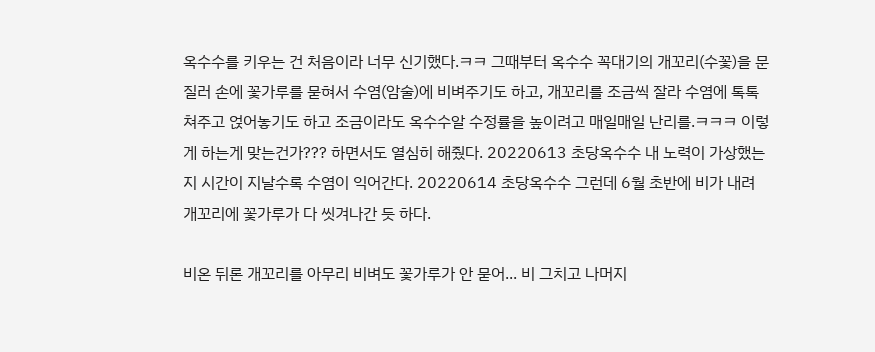옥수수를 키우는 건 처음이라 너무 신기했다.ㅋㅋ 그때부터 옥수수 꼭대기의 개꼬리(수꽃)을 문질러 손에 꽃가루를 묻혀서 수염(암술)에 비벼주기도 하고, 개꼬리를 조금씩 잘라 수염에 톡톡 쳐주고 얹어놓기도 하고 조금이라도 옥수수알 수정률을 높이려고 매일매일 난리를.ㅋㅋㅋ 이렇게 하는게 맞는건가??? 하면서도 열심히 해줬다. 20220613 초당옥수수 내 노력이 가상했는지 시간이 지날수록 수염이 익어간다. 20220614 초당옥수수 그런데 6월 초반에 비가 내려 개꼬리에 꽃가루가 다 씻겨나간 듯 하다.

비온 뒤론 개꼬리를 아무리 비벼도 꽃가루가 안 묻어... 비 그치고 나머지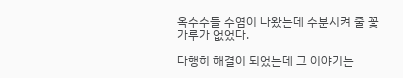옥수수들 수염이 나왔는데 수분시켜 줄 꽃가루가 없었다.

다행히 해결이 되었는데 그 이야기는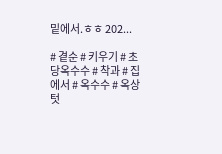밑에서.ㅎㅎ 202...

# 곁순 # 키우기 # 초당옥수수 # 착과 # 집에서 # 옥수수 # 옥상텃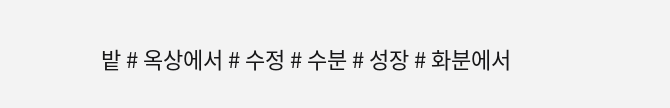밭 # 옥상에서 # 수정 # 수분 # 성장 # 화분에서